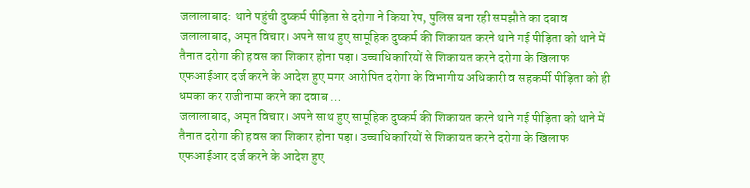जलालाबाद: थाने पहुंची दुष्कर्म पीड़िता से दरोगा ने किया रेप, पुलिस बना रही समझौते का दबाव
जलालाबाद, अमृत विचार। अपने साथ हुए सामूहिक दुष्कर्म की शिकायत करने थाने गई पीड़िता को थाने में तैनात दरोगा की हवस का शिकार होना पड़ा। उच्चाधिकारियों से शिकायत करने दरोगा के खिलाफ एफआईआर दर्ज करने के आदेश हुए मगर आरोपित दरोगा के विभागीय अधिकारी व सहकर्मी पीड़िता को ही धमका कर राजीनामा करने का दवाब …
जलालाबाद, अमृत विचार। अपने साथ हुए सामूहिक दुष्कर्म की शिकायत करने थाने गई पीड़िता को थाने में तैनात दरोगा की हवस का शिकार होना पड़ा। उच्चाधिकारियों से शिकायत करने दरोगा के खिलाफ एफआईआर दर्ज करने के आदेश हुए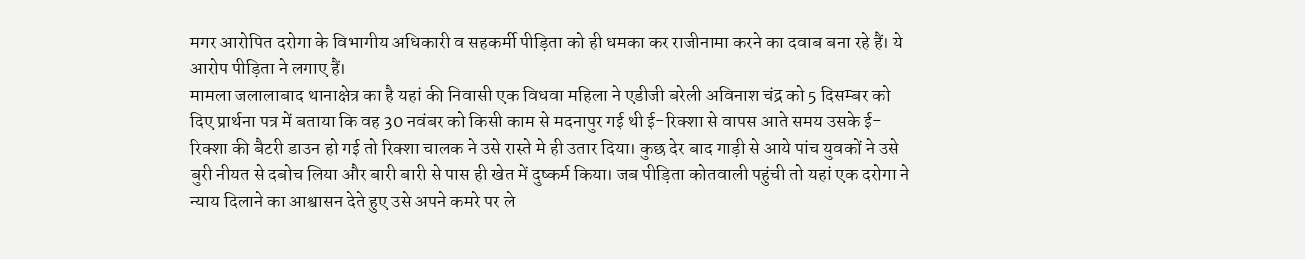मगर आरोपित दरोगा के विभागीय अधिकारी व सहकर्मी पीड़िता को ही धमका कर राजीनामा करने का दवाब बना रहे हैं। ये आरोप पीड़िता ने लगाए हैं।
मामला जलालाबाद थानाक्षेत्र का है यहां की निवासी एक विधवा महिला ने एडीजी बरेली अविनाश चंद्र को 5 दिसम्बर को दिए प्रार्थना पत्र में बताया कि वह 30 नवंबर को किसी काम से मदनापुर गई थी ई-रिक्शा से वापस आते समय उसके ई-रिक्शा की बैटरी डाउन हो गई तो रिक्शा चालक ने उसे रास्ते मे ही उतार दिया। कुछ देर बाद गाड़ी से आये पांच युवकों ने उसे बुरी नीयत से दबोच लिया और बारी बारी से पास ही खेत में दुष्कर्म किया। जब पीड़िता कोतवाली पहुंची तो यहां एक दरोगा ने न्याय दिलाने का आश्वासन देते हुए उसे अपने कमरे पर ले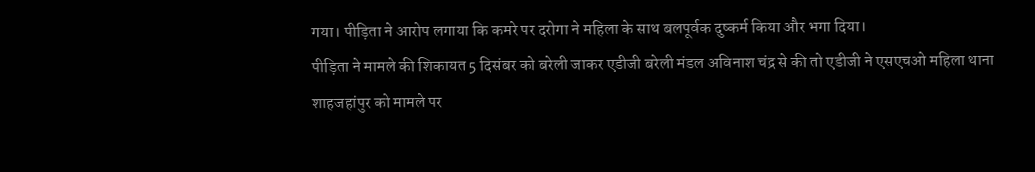गया। पीड़िता ने आरोप लगाया कि कमरे पर दरोगा ने महिला के साथ बलपूर्वक दुष्कर्म किया और भगा दिया।
पीड़िता ने मामले की शिकायत 5 दिसंबर को बरेली जाकर एडीजी बरेली मंडल अविनाश चंद्र से की तो एडीजी ने एसएचओ महिला थाना शाहजहांपुर को मामले पर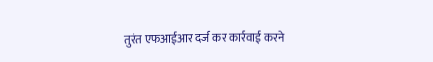तुरंत एफआईआर दर्ज कर कार्रवाई करने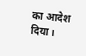का आदेश दिया।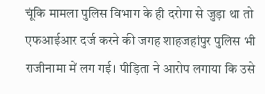चूंकि मामला पुलिस विभाग के ही दरोगा से जुड़ा था तो एफआईआर दर्ज करने की जगह शाहजहांपुर पुलिस भी राजीनामा में लग गई। पीड़िता ने आरोप लगाया कि उसे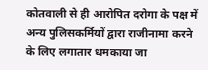कोतवाली से ही आरोपित दरोगा के पक्ष में अन्य पुलिसकर्मियों द्वारा राजीनामा करने के लिए लगातार धमकाया जा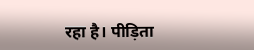रहा है। पीड़िता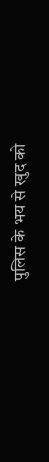पुलिस के भय से खुद को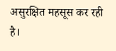असुरक्षित महसूस कर रही है।